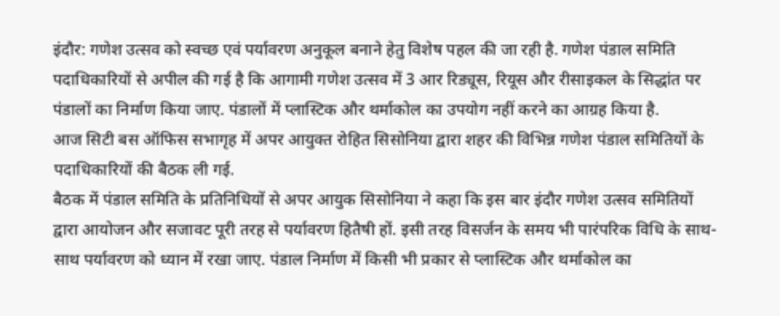इंदौर: गणेश उत्सव को स्वच्छ एवं पर्यावरण अनुकूल बनाने हेतु विशेष पहल की जा रही है. गणेश पंडाल समिति पदाधिकारियों से अपील की गई है कि आगामी गणेश उत्सव में 3 आर रिड्यूस, रियूस और रीसाइकल के सिद्धांत पर पंडालों का निर्माण किया जाए. पंडालों में प्लास्टिक और थर्माकोल का उपयोग नहीं करने का आग्रह किया है.
आज सिटी बस ऑफिस सभागृह में अपर आयुक्त रोहित सिसोनिया द्वारा शहर की विभिन्न गणेश पंडाल समितियों के पदाधिकारियों की बैठक ली गई.
बैठक में पंडाल समिति के प्रतिनिधियों से अपर आयुक सिसोनिया ने कहा कि इस बार इंदौर गणेश उत्सव समितियों द्वारा आयोजन और सजावट पूरी तरह से पर्यावरण हितैषी हों. इसी तरह विसर्जन के समय भी पारंपरिक विधि के साथ-साथ पर्यावरण को ध्यान में रखा जाए. पंडाल निर्माण में किसी भी प्रकार से प्लास्टिक और थर्माकोल का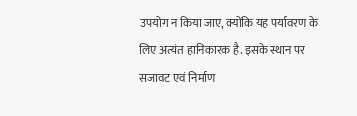उपयोग न किया जाए, क्योंकि यह पर्यावरण के लिए अत्यंत हानिकारक है. इसके स्थान पर सजावट एवं निर्माण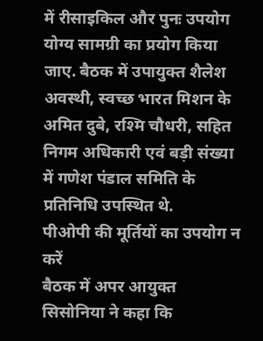में रीसाइकिल और पुनः उपयोग योग्य सामग्री का प्रयोग किया जाए. बैठक में उपायुक्त शैलेश अवस्थी, स्वच्छ भारत मिशन के अमित दुबे, रश्मि चौधरी, सहित निगम अधिकारी एवं बड़ी संख्या में गणेश पंडाल समिति के प्रतिनिधि उपस्थित थे.
पीओपी की मूर्तियों का उपयोग न करें
बैठक में अपर आयुक्त सिसोनिया ने कहा कि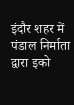इंदौर शहर में पंडाल निर्माता द्वारा इको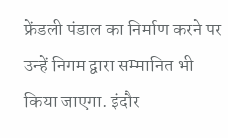फ्रेंडली पंडाल का निर्माण करने पर उन्हें निगम द्वारा सम्मानित भी किया जाएगा. इंदौर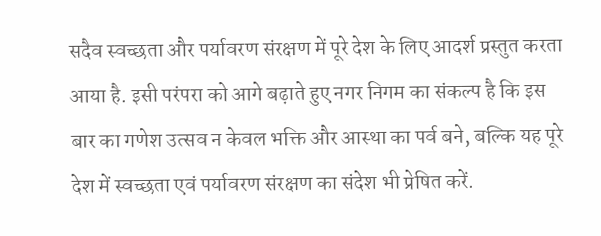सदैव स्वच्छता और पर्यावरण संरक्षण में पूरे देश के लिए आदर्श प्रस्तुत करता आया है. इसी परंपरा को आगे बढ़ाते हुए नगर निगम का संकल्प है कि इस बार का गणेश उत्सव न केवल भक्ति और आस्था का पर्व बने, बल्कि यह पूरे देश में स्वच्छता एवं पर्यावरण संरक्षण का संदेश भी प्रेषित करें.